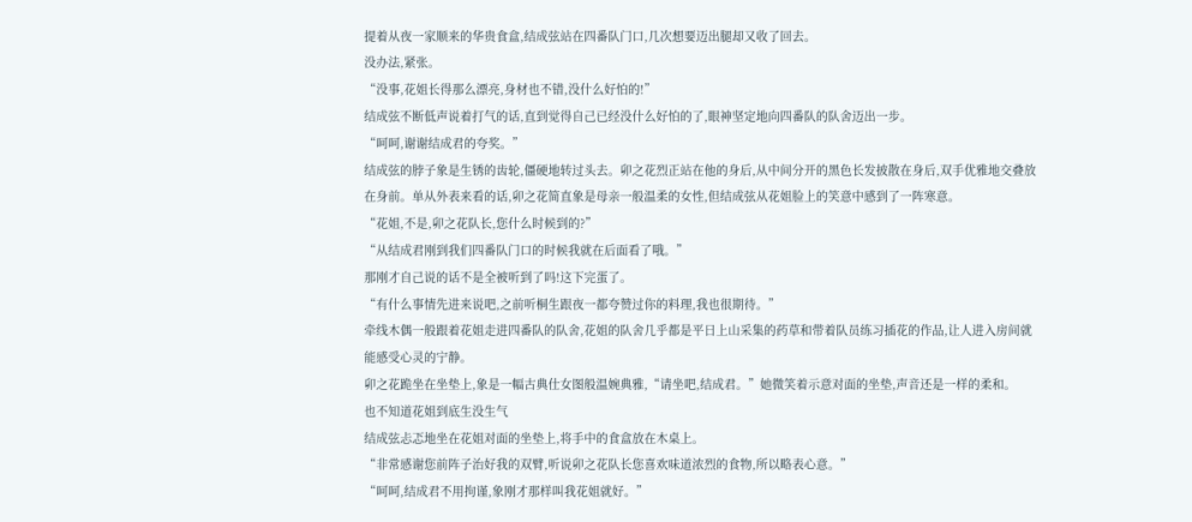提着从夜一家顺来的华贵食盒,结成弦站在四番队门口,几次想要迈出腿却又收了回去。
没办法,紧张。
“没事,花姐长得那么漂亮,身材也不错,没什么好怕的!”
结成弦不断低声说着打气的话,直到觉得自己已经没什么好怕的了,眼神坚定地向四番队的队舍迈出一步。
“呵呵,谢谢结成君的夸奖。”
结成弦的脖子象是生锈的齿轮,僵硬地转过头去。卯之花烈正站在他的身后,从中间分开的黑色长发披散在身后,双手优雅地交叠放在身前。单从外表来看的话,卯之花简直象是母亲一般温柔的女性,但结成弦从花姐脸上的笑意中感到了一阵寒意。
“花姐,不是,卯之花队长,您什么时候到的?”
“从结成君刚到我们四番队门口的时候我就在后面看了哦。”
那刚才自己说的话不是全被听到了吗!这下完蛋了。
“有什么事情先进来说吧,之前听桐生跟夜一都夸赞过你的料理,我也很期待。”
牵线木偶一般跟着花姐走进四番队的队舍,花姐的队舍几乎都是平日上山采集的药草和带着队员练习插花的作品,让人进入房间就能感受心灵的宁静。
卯之花跪坐在坐垫上,象是一幅古典仕女图般温婉典雅,“请坐吧,结成君。”她微笑着示意对面的坐垫,声音还是一样的柔和。
也不知道花姐到底生没生气
结成弦忐忑地坐在花姐对面的坐垫上,将手中的食盒放在木桌上。
“非常感谢您前阵子治好我的双臂,听说卯之花队长您喜欢味道浓烈的食物,所以略表心意。”
“呵呵,结成君不用拘谨,象刚才那样叫我花姐就好。”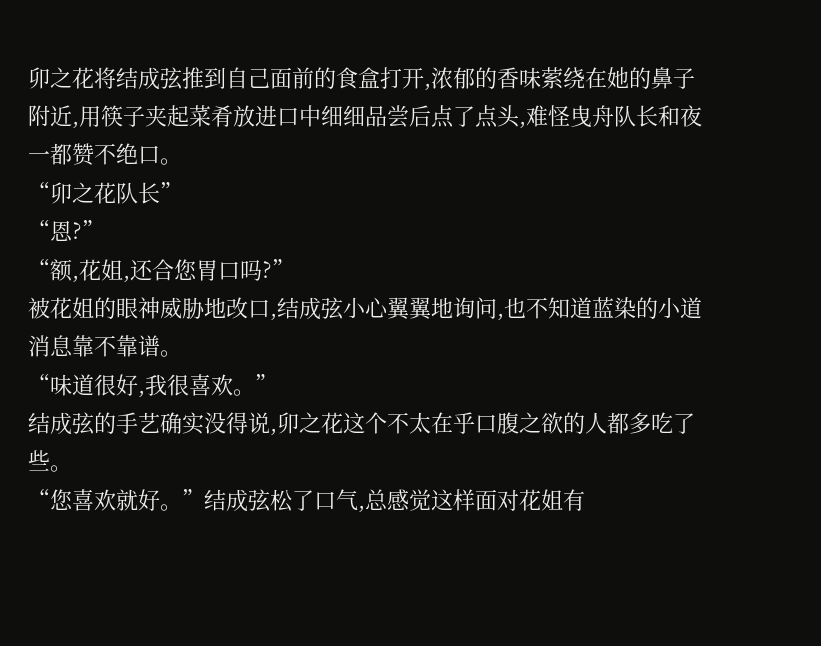卯之花将结成弦推到自己面前的食盒打开,浓郁的香味萦绕在她的鼻子附近,用筷子夹起菜肴放进口中细细品尝后点了点头,难怪曳舟队长和夜一都赞不绝口。
“卯之花队长”
“恩?”
“额,花姐,还合您胃口吗?”
被花姐的眼神威胁地改口,结成弦小心翼翼地询问,也不知道蓝染的小道消息靠不靠谱。
“味道很好,我很喜欢。”
结成弦的手艺确实没得说,卯之花这个不太在乎口腹之欲的人都多吃了些。
“您喜欢就好。”结成弦松了口气,总感觉这样面对花姐有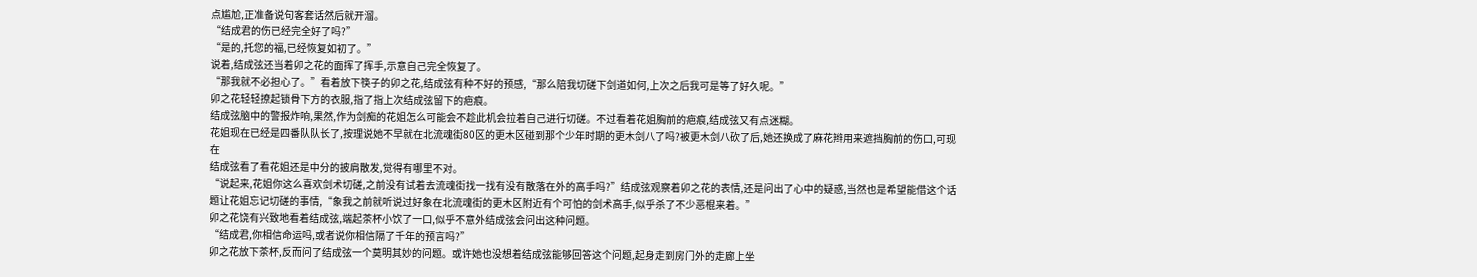点尴尬,正准备说句客套话然后就开溜。
“结成君的伤已经完全好了吗?”
“是的,托您的福,已经恢复如初了。”
说着,结成弦还当着卯之花的面挥了挥手,示意自己完全恢复了。
“那我就不必担心了。”看着放下筷子的卯之花,结成弦有种不好的预感,“那么陪我切磋下剑道如何,上次之后我可是等了好久呢。”
卯之花轻轻撩起锁骨下方的衣服,指了指上次结成弦留下的疤痕。
结成弦脑中的警报炸响,果然,作为剑痴的花姐怎么可能会不趁此机会拉着自己进行切磋。不过看着花姐胸前的疤痕,结成弦又有点迷糊。
花姐现在已经是四番队队长了,按理说她不早就在北流魂街80区的更木区碰到那个少年时期的更木剑八了吗?被更木剑八砍了后,她还换成了麻花辫用来遮挡胸前的伤口,可现在
结成弦看了看花姐还是中分的披肩散发,觉得有哪里不对。
“说起来,花姐你这么喜欢剑术切磋,之前没有试着去流魂街找一找有没有散落在外的高手吗?”结成弦观察着卯之花的表情,还是问出了心中的疑惑,当然也是希望能借这个话题让花姐忘记切磋的事情,“象我之前就听说过好象在北流魂街的更木区附近有个可怕的剑术高手,似乎杀了不少恶棍来着。”
卯之花饶有兴致地看着结成弦,端起茶杯小饮了一口,似乎不意外结成弦会问出这种问题。
“结成君,你相信命运吗,或者说你相信隔了千年的预言吗?”
卯之花放下茶杯,反而问了结成弦一个莫明其妙的问题。或许她也没想着结成弦能够回答这个问题,起身走到房门外的走廊上坐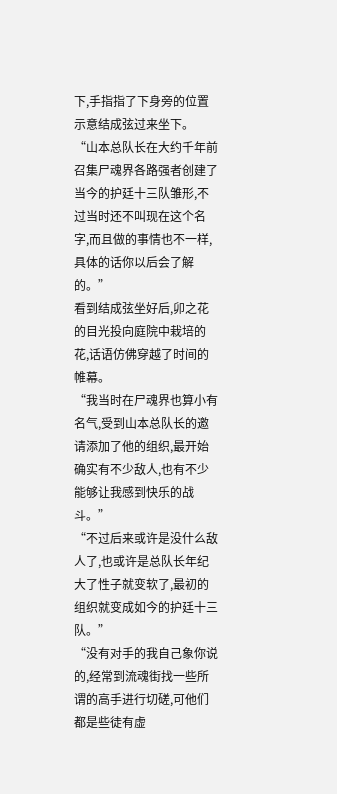下,手指指了下身旁的位置示意结成弦过来坐下。
“山本总队长在大约千年前召集尸魂界各路强者创建了当今的护廷十三队雏形,不过当时还不叫现在这个名字,而且做的事情也不一样,具体的话你以后会了解的。”
看到结成弦坐好后,卯之花的目光投向庭院中栽培的花,话语仿佛穿越了时间的帷幕。
“我当时在尸魂界也算小有名气,受到山本总队长的邀请添加了他的组织,最开始确实有不少敌人,也有不少能够让我感到快乐的战斗。”
“不过后来或许是没什么敌人了,也或许是总队长年纪大了性子就变软了,最初的组织就变成如今的护廷十三队。”
“没有对手的我自己象你说的,经常到流魂街找一些所谓的高手进行切磋,可他们都是些徒有虚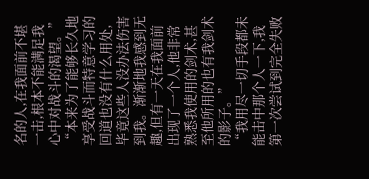名的人,在我面前不堪一击,根本不能满足我心中对战斗的渴望。”
“本来为了能够长久地享受战斗而特意学习的回道也没有什么用处,毕竟这些人没办法伤害到我。渐渐地我感到无趣,但有一天在我面前出现了一个人,他非常熟悉我使用的剑术,甚至他所用的也有我剑术的影子。”
“我用尽一切手段都未能击中那个人一下,我第一次尝试到完全失败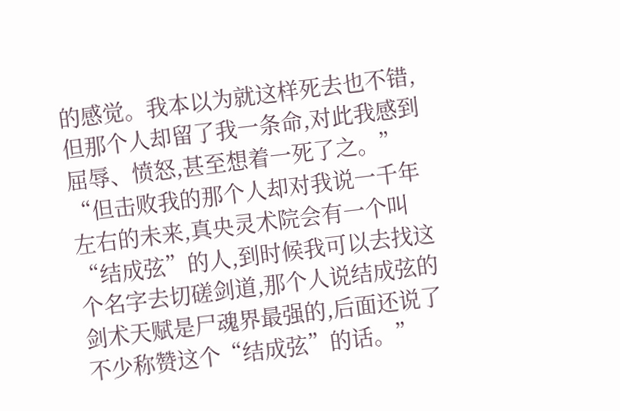的感觉。我本以为就这样死去也不错,但那个人却留了我一条命,对此我感到屈辱、愤怒,甚至想着一死了之。”
“但击败我的那个人却对我说一千年左右的未来,真央灵术院会有一个叫“结成弦”的人,到时候我可以去找这个名字去切磋剑道,那个人说结成弦的剑术天赋是尸魂界最强的,后面还说了不少称赞这个“结成弦”的话。”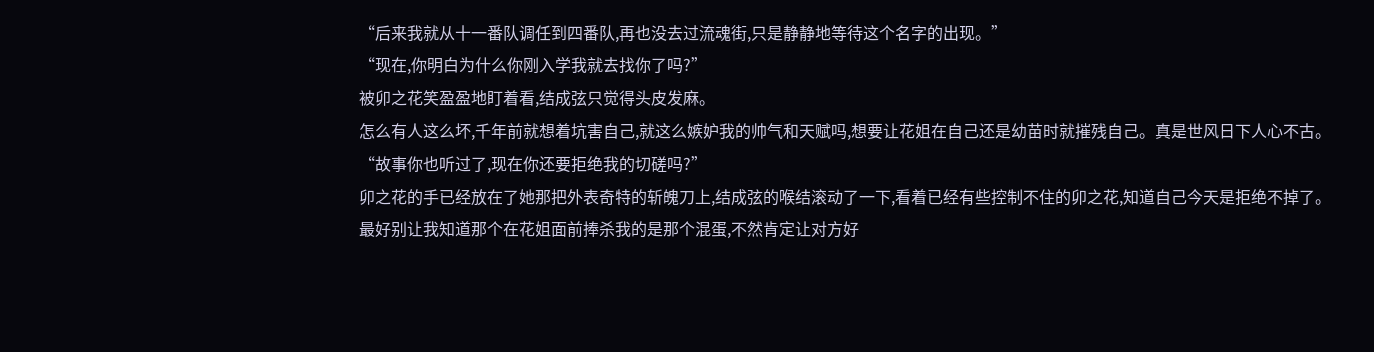“后来我就从十一番队调任到四番队,再也没去过流魂街,只是静静地等待这个名字的出现。”
“现在,你明白为什么你刚入学我就去找你了吗?”
被卯之花笑盈盈地盯着看,结成弦只觉得头皮发麻。
怎么有人这么坏,千年前就想着坑害自己,就这么嫉妒我的帅气和天赋吗,想要让花姐在自己还是幼苗时就摧残自己。真是世风日下人心不古。
“故事你也听过了,现在你还要拒绝我的切磋吗?”
卯之花的手已经放在了她那把外表奇特的斩魄刀上,结成弦的喉结滚动了一下,看着已经有些控制不住的卯之花,知道自己今天是拒绝不掉了。
最好别让我知道那个在花姐面前捧杀我的是那个混蛋,不然肯定让对方好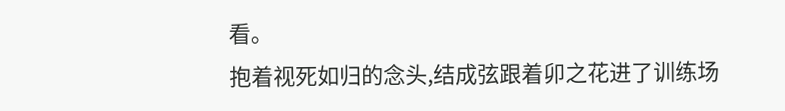看。
抱着视死如归的念头,结成弦跟着卯之花进了训练场